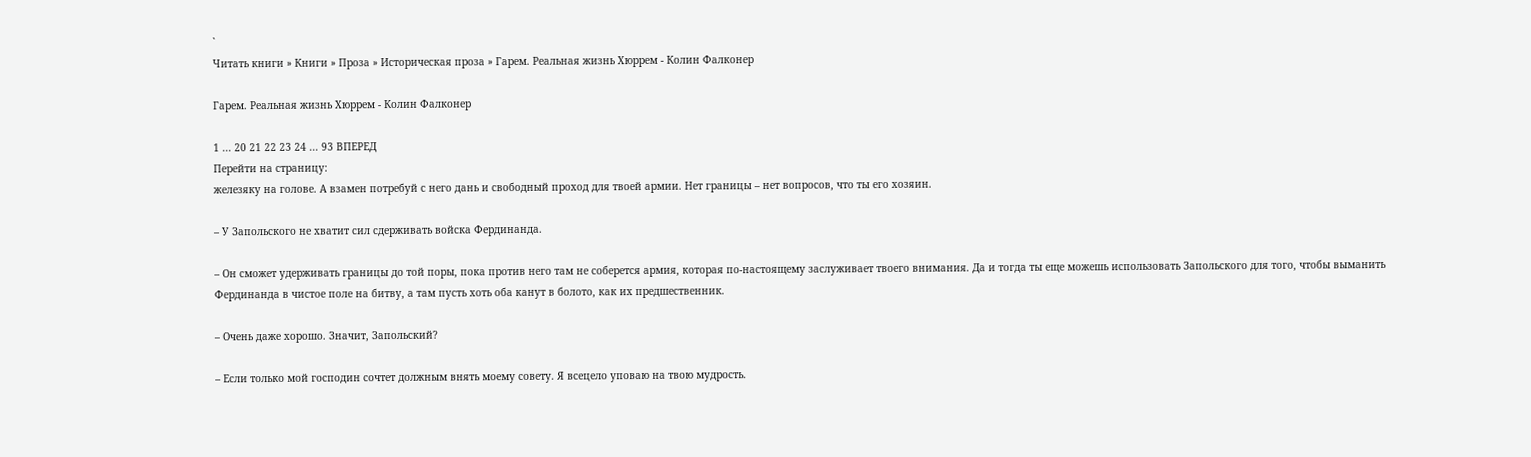`
Читать книги » Книги » Проза » Историческая проза » Гарем. Реальная жизнь Хюррем - Колин Фалконер

Гарем. Реальная жизнь Хюррем - Колин Фалконер

1 ... 20 21 22 23 24 ... 93 ВПЕРЕД
Перейти на страницу:
железяку на голове. А взамен потребуй с него дань и свободный проход для твоей армии. Нет границы – нет вопросов, что ты его хозяин.

– У Запольского не хватит сил сдерживать войска Фердинанда.

– Он сможет удерживать границы до той поры, пока против него там не соберется армия, которая по-настоящему заслуживает твоего внимания. Да и тогда ты еще можешь использовать Запольского для того, чтобы выманить Фердинанда в чистое поле на битву, а там пусть хоть оба канут в болото, как их предшественник.

– Очень даже хорошо. Значит, Запольский?

– Если только мой господин сочтет должным внять моему совету. Я всецело уповаю на твою мудрость.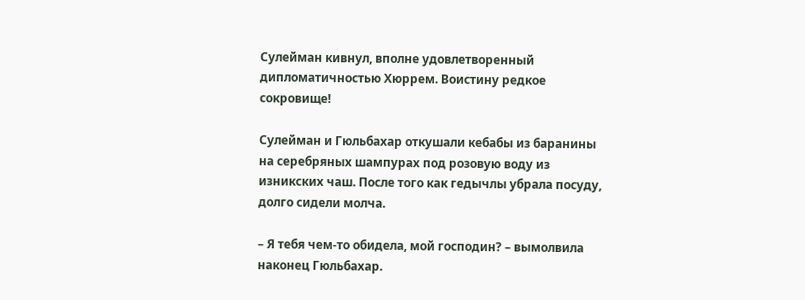Сулейман кивнул, вполне удовлетворенный дипломатичностью Хюррем. Воистину редкое сокровище!

Сулейман и Гюльбахар откушали кебабы из баранины на серебряных шампурах под розовую воду из изникских чаш. После того как гедычлы убрала посуду, долго сидели молча.

– Я тебя чем-то обидела, мой господин? – вымолвила наконец Гюльбахар.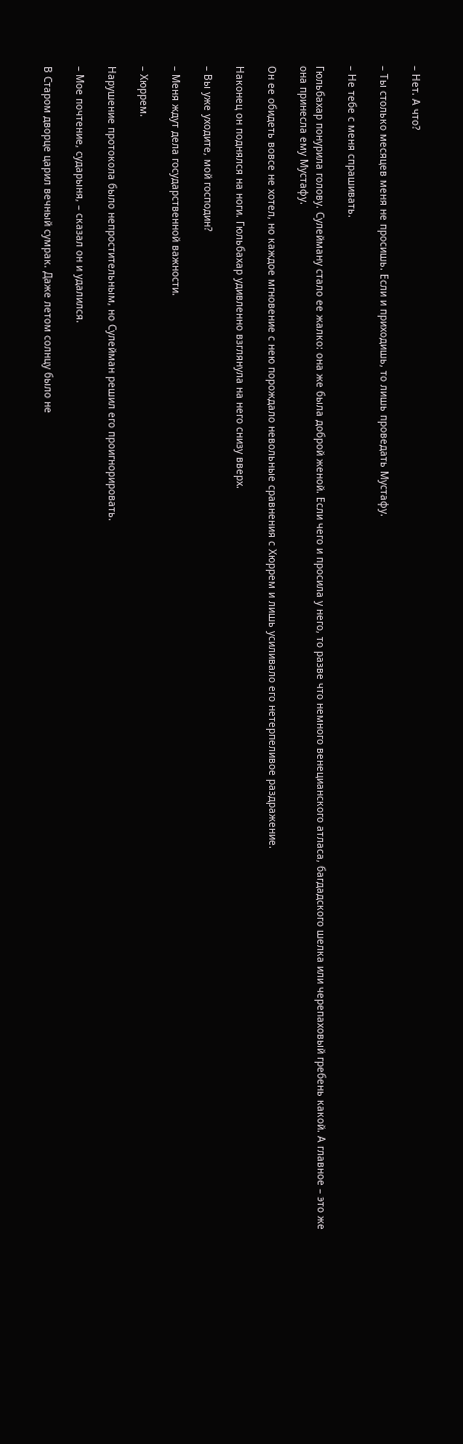– Нет. А что?

– Ты столько месяцев меня не просишь. Если и приходишь, то лишь проведать Мустафу.

– Не тебе с меня спрашивать.

Гюльбахар понурила голову. Сулейману стало ее жалко: она же была доброй женой. Если чего и просила у него, то разве что немного венецианского атласа, багдадского шелка или черепаховый гребень какой. А главное – это же она принесла ему Мустафу.

Он ее обидеть вовсе не хотел, но каждое мгновение с нею порождало невольные сравнения с Хюррем и лишь усиливало его нетерпеливое раздражение.

Наконец он поднялся на ноги. Гюльбахар удивленно взглянула на него снизу вверх.

– Вы уже уходите, мой господин?

– Меня ждут дела государственной важности.

– Хюррем.

Нарушение протокола было непростительным, но Сулейман решил его проигнорировать.

– Мое почтение, сударыня, – сказал он и удалился.

В Старом дворце царил вечный сумрак. Даже летом солнцу было не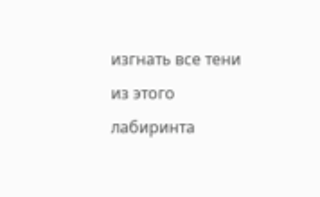изгнать все тени из этого лабиринта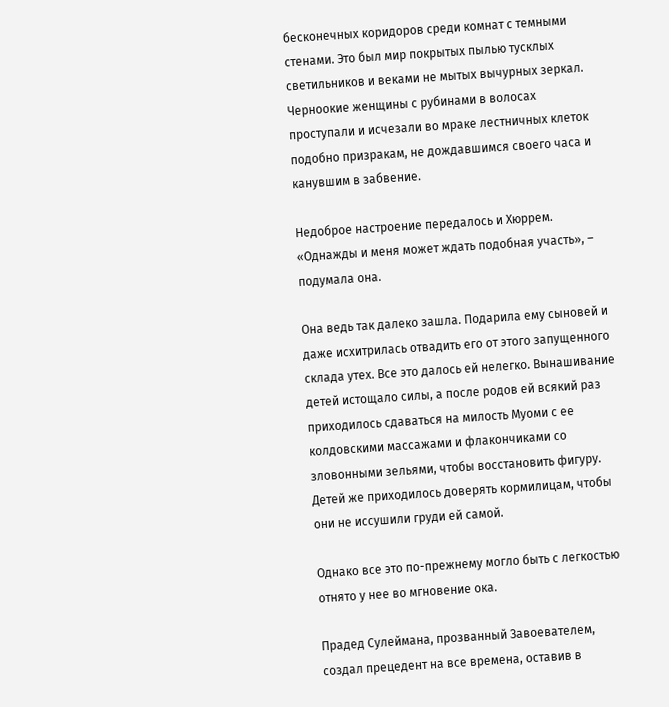бесконечных коридоров среди комнат с темными стенами. Это был мир покрытых пылью тусклых светильников и веками не мытых вычурных зеркал. Черноокие женщины с рубинами в волосах проступали и исчезали во мраке лестничных клеток подобно призракам, не дождавшимся своего часа и канувшим в забвение.

Недоброе настроение передалось и Хюррем. «Однажды и меня может ждать подобная участь», – подумала она.

Она ведь так далеко зашла. Подарила ему сыновей и даже исхитрилась отвадить его от этого запущенного склада утех. Все это далось ей нелегко. Вынашивание детей истощало силы, а после родов ей всякий раз приходилось сдаваться на милость Муоми с ее колдовскими массажами и флакончиками со зловонными зельями, чтобы восстановить фигуру. Детей же приходилось доверять кормилицам, чтобы они не иссушили груди ей самой.

Однако все это по-прежнему могло быть с легкостью отнято у нее во мгновение ока.

Прадед Сулеймана, прозванный Завоевателем, создал прецедент на все времена, оставив в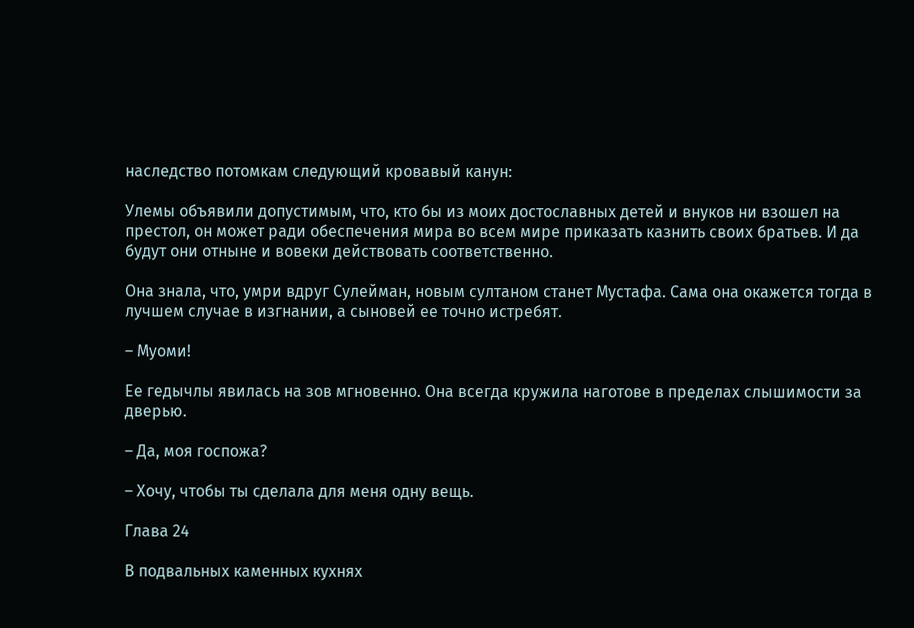наследство потомкам следующий кровавый канун:

Улемы объявили допустимым, что, кто бы из моих достославных детей и внуков ни взошел на престол, он может ради обеспечения мира во всем мире приказать казнить своих братьев. И да будут они отныне и вовеки действовать соответственно.

Она знала, что, умри вдруг Сулейман, новым султаном станет Мустафа. Сама она окажется тогда в лучшем случае в изгнании, а сыновей ее точно истребят.

– Муоми!

Ее гедычлы явилась на зов мгновенно. Она всегда кружила наготове в пределах слышимости за дверью.

– Да, моя госпожа?

– Хочу, чтобы ты сделала для меня одну вещь.

Глава 24

В подвальных каменных кухнях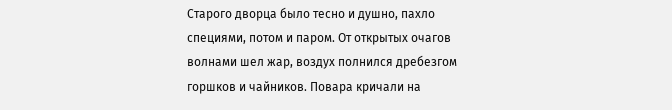Старого дворца было тесно и душно, пахло специями, потом и паром. От открытых очагов волнами шел жар, воздух полнился дребезгом горшков и чайников. Повара кричали на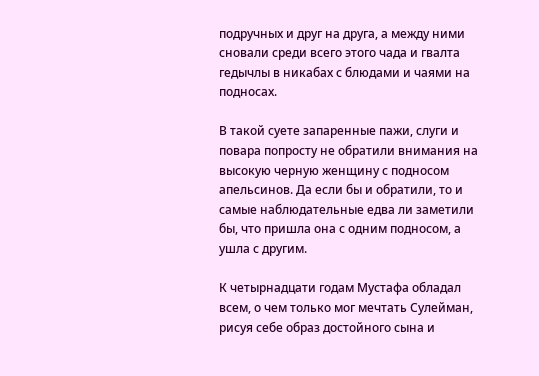подручных и друг на друга, а между ними сновали среди всего этого чада и гвалта гедычлы в никабах с блюдами и чаями на подносах.

В такой суете запаренные пажи, слуги и повара попросту не обратили внимания на высокую черную женщину с подносом апельсинов. Да если бы и обратили, то и самые наблюдательные едва ли заметили бы, что пришла она с одним подносом, а ушла с другим.

К четырнадцати годам Мустафа обладал всем, о чем только мог мечтать Сулейман, рисуя себе образ достойного сына и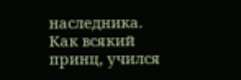наследника. Как всякий принц, учился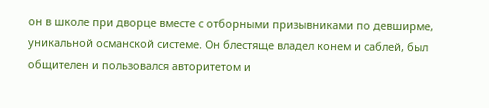он в школе при дворце вместе с отборными призывниками по девширме, уникальной османской системе. Он блестяще владел конем и саблей, был общителен и пользовался авторитетом и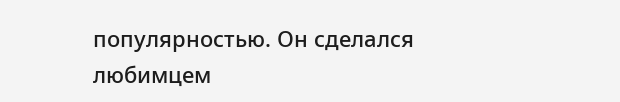популярностью. Он сделался любимцем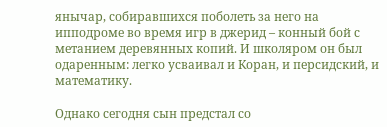янычар, собиравшихся поболеть за него на ипподроме во время игр в джерид – конный бой с метанием деревянных копий. И школяром он был одаренным: легко усваивал и Коран, и персидский, и математику.

Однако сегодня сын предстал со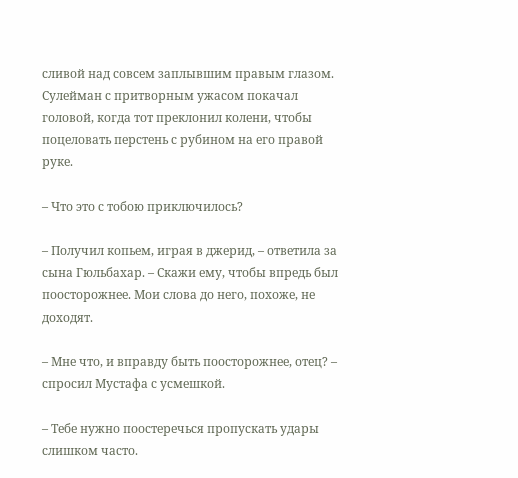сливой над совсем заплывшим правым глазом. Сулейман с притворным ужасом покачал головой, когда тот преклонил колени, чтобы поцеловать перстень с рубином на его правой руке.

– Что это с тобою приключилось?

– Получил копьем, играя в джерид, – ответила за сына Гюльбахар. – Скажи ему, чтобы впредь был поосторожнее. Мои слова до него, похоже, не доходят.

– Мне что, и вправду быть поосторожнее, отец? – спросил Мустафа с усмешкой.

– Тебе нужно поостеречься пропускать удары слишком часто.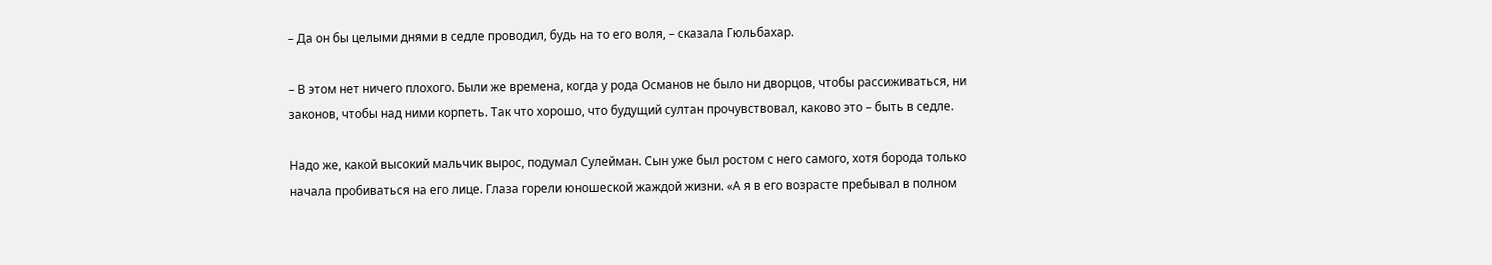– Да он бы целыми днями в седле проводил, будь на то его воля, – сказала Гюльбахар.

– В этом нет ничего плохого. Были же времена, когда у рода Османов не было ни дворцов, чтобы рассиживаться, ни законов, чтобы над ними корпеть. Так что хорошо, что будущий султан прочувствовал, каково это – быть в седле.

Надо же, какой высокий мальчик вырос, подумал Сулейман. Сын уже был ростом с него самого, хотя борода только начала пробиваться на его лице. Глаза горели юношеской жаждой жизни. «А я в его возрасте пребывал в полном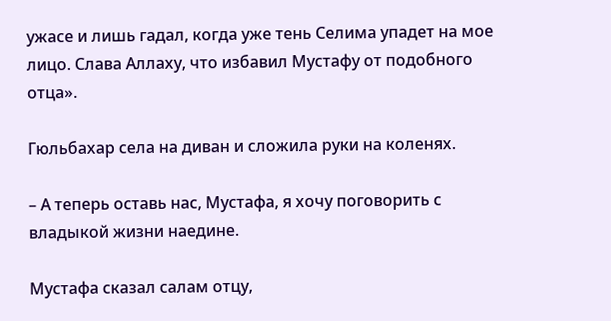ужасе и лишь гадал, когда уже тень Селима упадет на мое лицо. Слава Аллаху, что избавил Мустафу от подобного отца».

Гюльбахар села на диван и сложила руки на коленях.

– А теперь оставь нас, Мустафа, я хочу поговорить с владыкой жизни наедине.

Мустафа сказал салам отцу,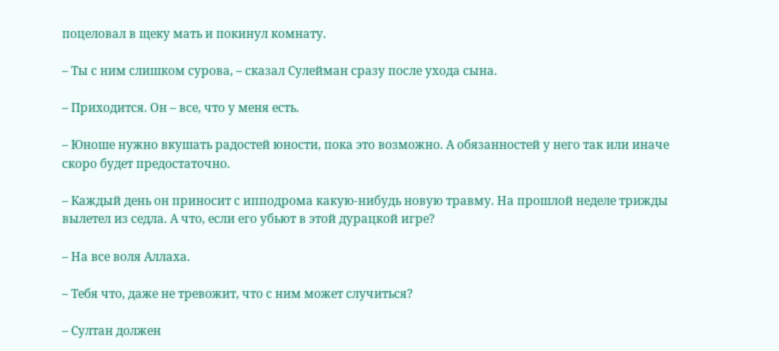поцеловал в щеку мать и покинул комнату.

– Ты с ним слишком сурова, – сказал Сулейман сразу после ухода сына.

– Приходится. Он – все, что у меня есть.

– Юноше нужно вкушать радостей юности, пока это возможно. А обязанностей у него так или иначе скоро будет предостаточно.

– Каждый день он приносит с ипподрома какую-нибудь новую травму. На прошлой неделе трижды вылетел из седла. А что, если его убьют в этой дурацкой игре?

– На все воля Аллаха.

– Тебя что, даже не тревожит, что с ним может случиться?

– Султан должен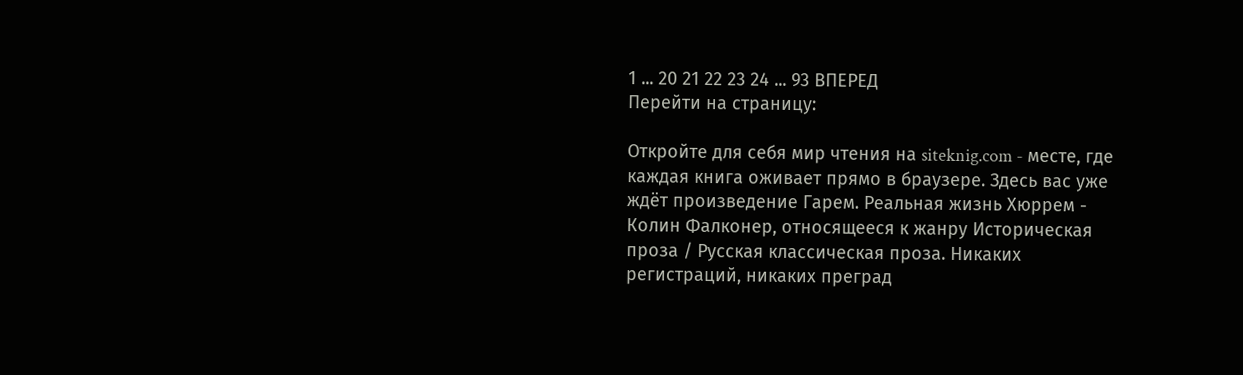1 ... 20 21 22 23 24 ... 93 ВПЕРЕД
Перейти на страницу:

Откройте для себя мир чтения на siteknig.com - месте, где каждая книга оживает прямо в браузере. Здесь вас уже ждёт произведение Гарем. Реальная жизнь Хюррем - Колин Фалконер, относящееся к жанру Историческая проза / Русская классическая проза. Никаких регистраций, никаких преград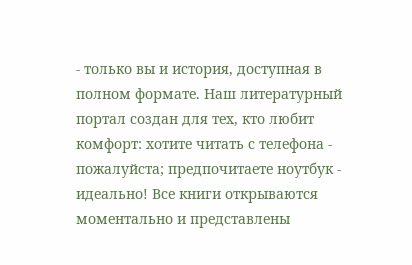- только вы и история, доступная в полном формате. Наш литературный портал создан для тех, кто любит комфорт: хотите читать с телефона - пожалуйста; предпочитаете ноутбук - идеально! Все книги открываются моментально и представлены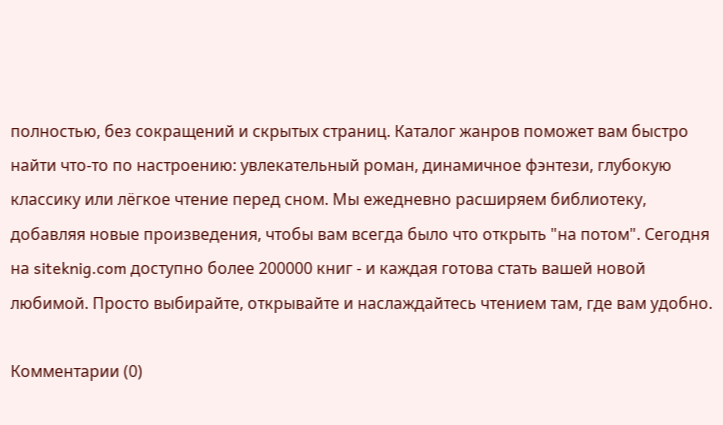полностью, без сокращений и скрытых страниц. Каталог жанров поможет вам быстро найти что-то по настроению: увлекательный роман, динамичное фэнтези, глубокую классику или лёгкое чтение перед сном. Мы ежедневно расширяем библиотеку, добавляя новые произведения, чтобы вам всегда было что открыть "на потом". Сегодня на siteknig.com доступно более 200000 книг - и каждая готова стать вашей новой любимой. Просто выбирайте, открывайте и наслаждайтесь чтением там, где вам удобно.

Комментарии (0)